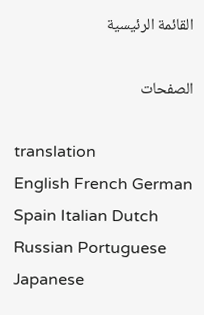القائمة الرئيسية

الصفحات

translation
English French German Spain Italian Dutch Russian Portuguese Japanese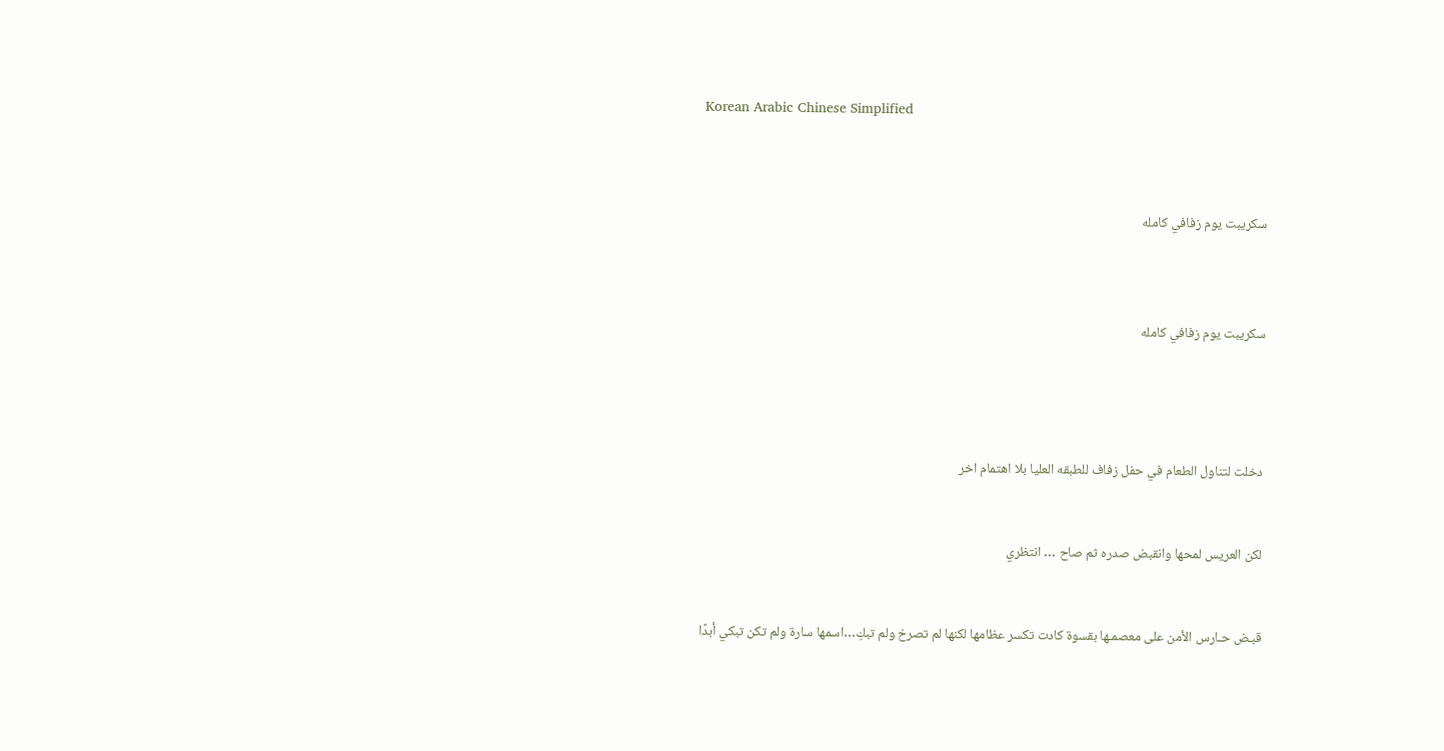Korean Arabic Chinese Simplified



سكريبت يوم زفافي كامله



سكريبت يوم زفافي كامله




دخلت لتناول الطعام في حفل زفاف للطبقه العليا بلا اهتمام اخر


لكن العريس لمحها وانقبض صدره ثم صاح … انتظري


قبـض حـارس الأمن على معصمـها بقسوة كادت تكسر عظامها لكنها لم تصرخ ولم تبكِ…اسمها سارة ولم تكن تبكي أبدًا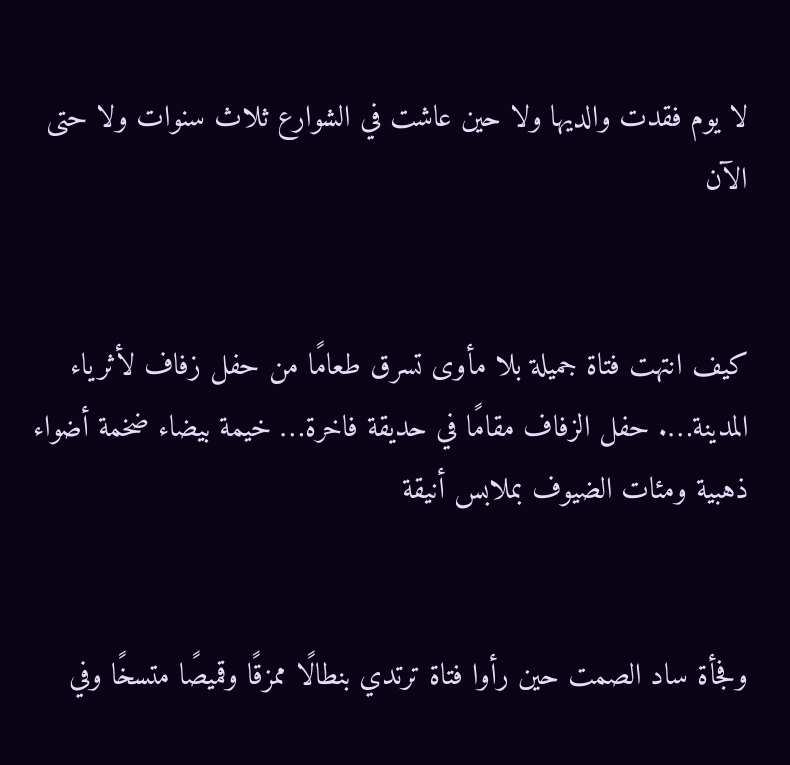لا يوم فقدت والديها ولا حين عاشت في الشوارع ثلاث سنوات ولا حتى الآن


كيف انتهت فتاة جميلة بلا مأوى تسرق طعامًا من حفل زفاف لأثرياء المدينة…. حفل الزفاف مقامًا في حديقة فاخرة… خيمة بيضاء ضخمة أضواء ذهبية ومئات الضيوف بملابس أنيقة


وفجأة ساد الصمت حين رأوا فتاة ترتدي بنطالًا ممزقًا وقميصًا متسخًا وفي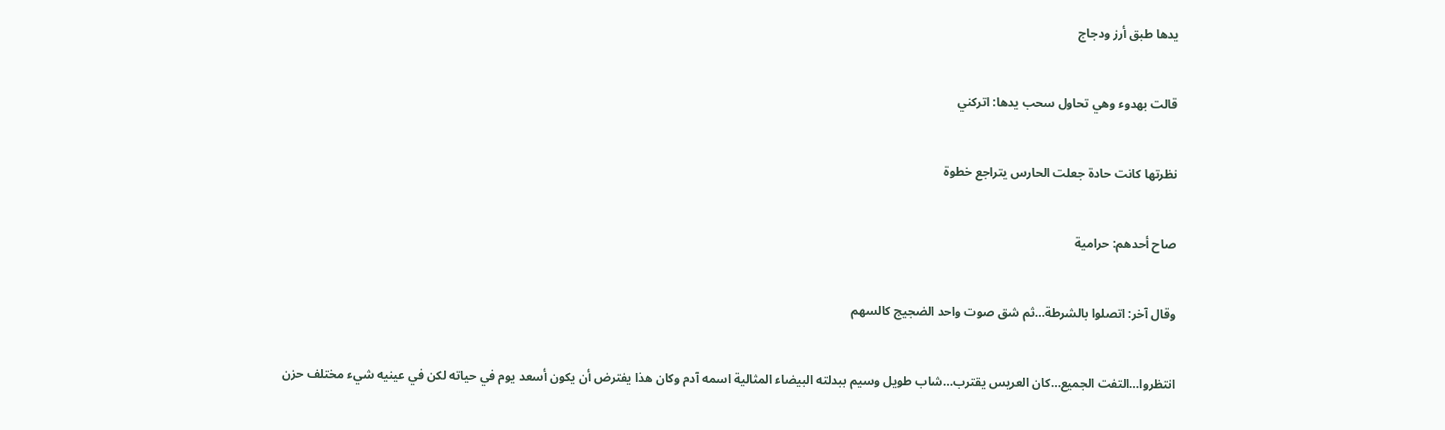يدها طبق أرز ودجاج


قالت بهدوء وهي تحاول سحب يدها: اتركني


نظرتها كانت حادة جعلت الحارس يتراجع خطوة


صاح أحدهم: حرامية


وقال آخر: اتصلوا بالشرطة…ثم شق صوت واحد الضجيج كالسهم


انتظروا…التفت الجميع…كان العريس يقترب…شاب طويل وسيم ببدلته البيضاء المثالية اسمه آدم وكان هذا يفترض أن يكون أسعد يوم في حياته لكن في عينيه شيء مختلف حزن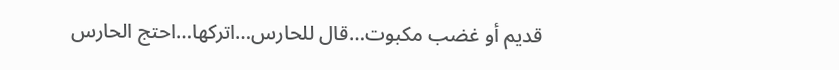قديم أو غضب مكبوت…قال للحارس…اتركها…احتج الحارس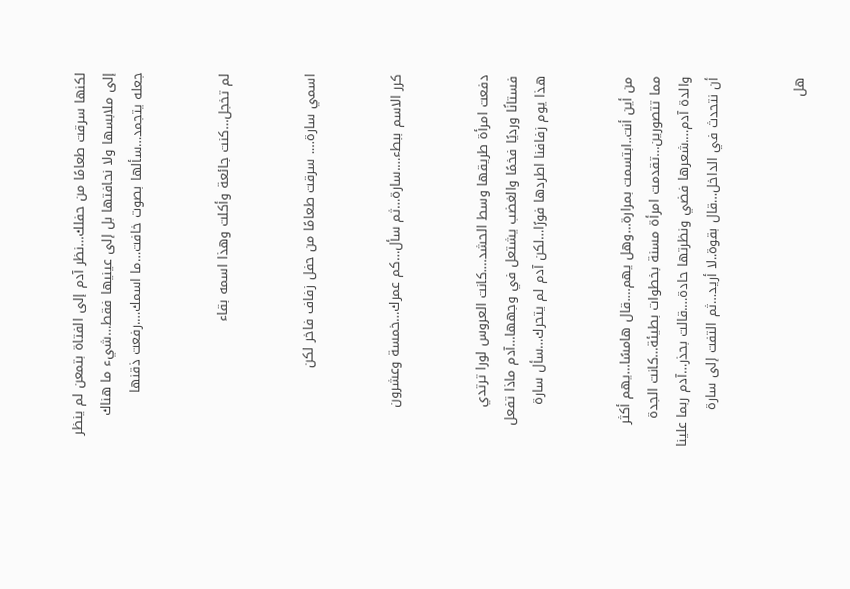لكنها سرقت طعامًا من حفلك…نظر آدم إلى الفتاة بتمعن لم ينظر إلى ملابسها ولا نحافتها بل إلى عينيها فقط…شيء ما هناك جعله يتجمد…سألها بصوت خافت…ما اسمك….رفعت ذقنها


لم تخجل…كنت جائعة وأكلت وهذا اسمه بقاء


اسمي سارة…. سرقت طعامًا من حفل زفاف فاخر لكن


كرر الاسم ببطء….سارة…ثم سأل…كم عمرك…خمسة وعشرون


دفعت امرأة طريقها وسط الحشد….كانت العروس لورا ترتدي فستانًا ورديًا فخمًا والغضب يشتعل في وجهها…آدم ماذا تفعل هذا يوم زفافنا اطردها فورًا…لكن آدم لم يتحرك…سأل سارة


من أين أنت..ابتسمت بمرارة…وهل يهم….قال هامسًا…يهم أكثر مما تتصورين…تقدمت امرأة مسنة بخطوات بطيئة…كانت الجدة والدة آدم….شعرها فضي ونظرتها حادة….قالت بحذر…آدم ربما علينا أن نتحدث في الداخل…قال بقوة..لا أريد…ثم التفت إلى سارة


هل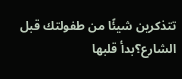تتذكرين شيئًا من طفولتك قبل الشارع؟بدأ قلبها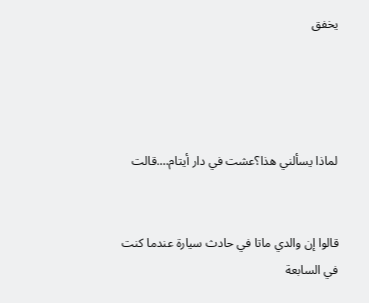يخفق




لماذا يسألني هذا؟عشت في دار أيتام….قالت


قالوا إن والدي ماتا في حادث سيارة عندما كنت في السابعة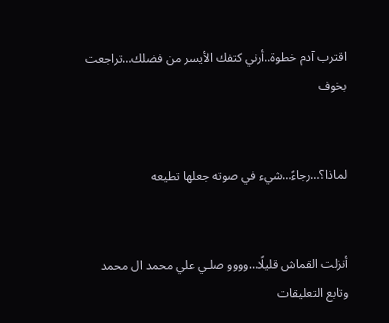اقترب آدم خطوة..أرني كتفك الأيسر من فضلك…تراجعت بخوف


لماذا؟…رجاءً…شيء في صوته جعلها تطيعه


أنزلت القماش قليلًا…وووو صلـي علي محمد ال محمد وتابع التعليقات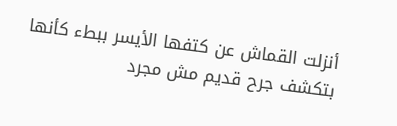أنزلت القماش عن كتفها الأيسر ببطء كأنها بتكشف جرح قديم مش مجرد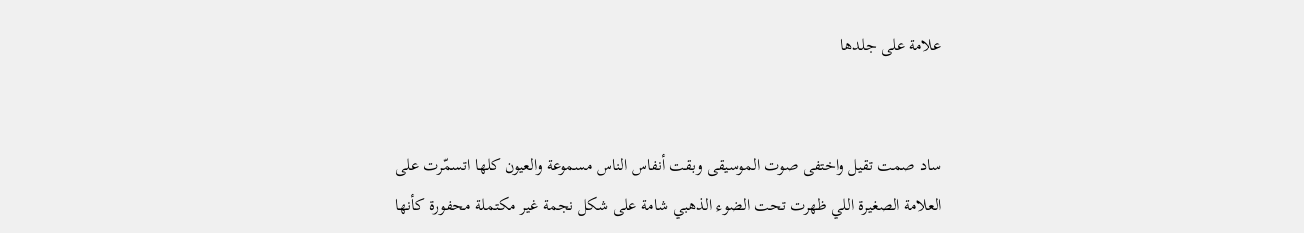علامة على جلدها


ساد صمت تقيل واختفى صوت الموسيقى وبقت أنفاس الناس مسموعة والعيون كلها اتسمّرت على العلامة الصغيرة اللي ظهرت تحت الضوء الذهبي شامة على شكل نجمة غير مكتملة محفورة كأنها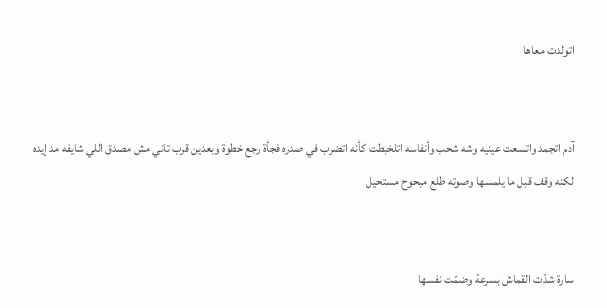اتولدت معاها


آدم اتجمد واتسعت عينيه وشه شحب وأنفاسه اتلخبطت كأنه اتضرب في صدره فجأة رجع خطوة وبعدين قرب تاني مش مصدق اللي شايفه مد إيده لكنه وقف قبل ما يلمسها وصوته طلع مبحوح مستحيل


سارة شدّت القماش بسرعة وضمّت نفسها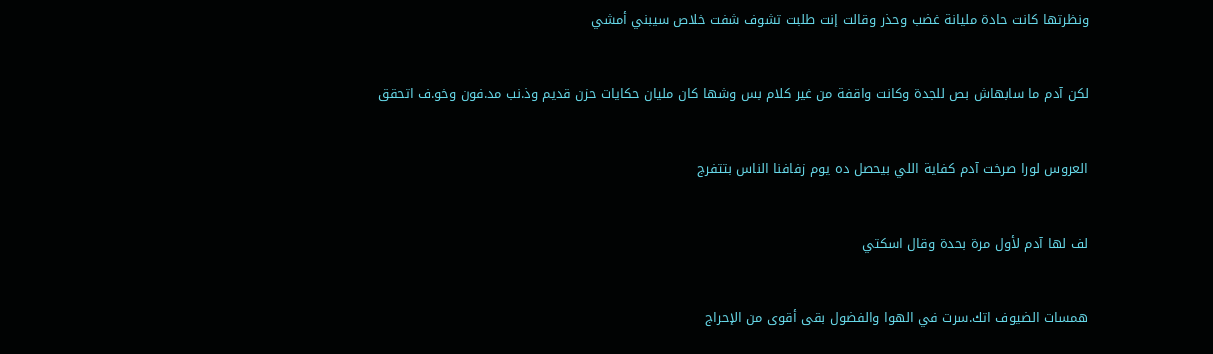ونظرتها كانت حادة مليانة غضب وحذر وقالت إنت طلبت تشوف شفت خلاص سيبني أمشي


لكن آدم ما سابهاش بص للجدة وكانت واقفة من غير كلام بس وشها كان مليان حكايات حزن قديم وذ.نب مد.فون وخو.ف اتحقق


العروس لورا صرخت آدم كفاية اللي بيحصل ده يوم زفافنا الناس بتتفرج


لف لها آدم لأول مرة بحدة وقال اسكتي


همسات الضيوف اتك.سرت في الهوا والفضول بقى أقوى من الإحراج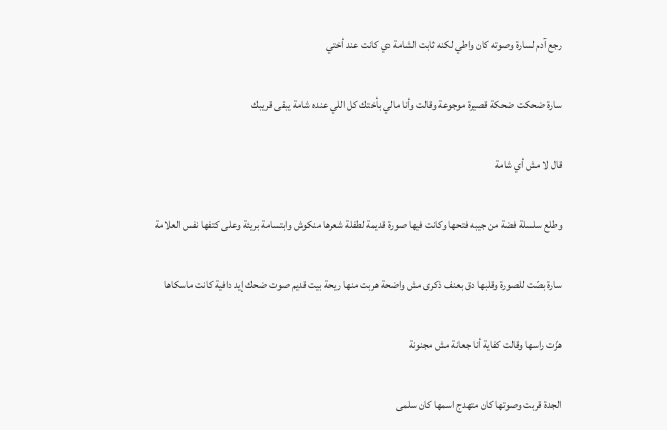رجع آدم لسارة وصوته كان واطي لكنه ثابت الشامة دي كانت عند أختي


سارة ضحكت ضحكة قصيرة موجوعة وقالت وأنا مالي بأختك كل اللي عنده شامة يبقى قريبك


قال لا مش أي شامة


وطلع سلسلة فضة من جيبه فتحها وكانت فيها صورة قديمة لطفلة شعرها منكوش وابتسامة بريئة وعلى كتفها نفس العلامة


سارة بصّت للصورة وقلبها دق بعنف ذكرى مش واضحة هربت منها ريحة بيت قديم صوت ضحك إيد دافية كانت ماسكاها


هزّت راسها وقالت كفاية أنا جعانة مش مجنونة


الجدة قربت وصوتها كان متهدج اسمها كان سلمى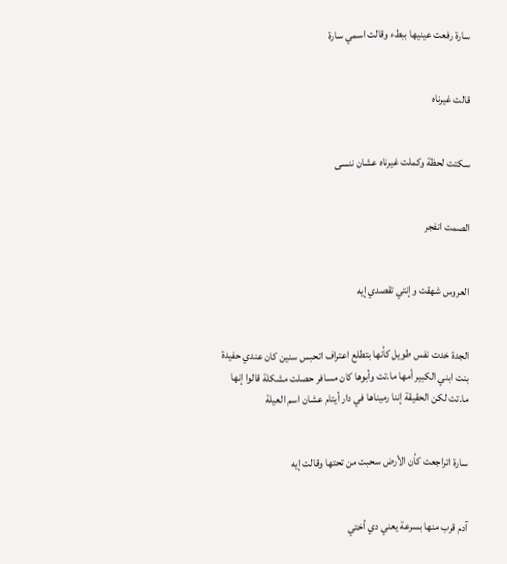سارة رفعت عينيها ببطء وقالت اسمي سارة


قالت غيرناه


سكتت لحظة وكملت غيرناه عشان ننسى


الصمت انفجر


العروس شهقت وإنتي تقصدي إيه


الجدة خدت نفس طويل كأنها بتطلع اعتراف اتحبس سنين كان عندي حفيدة بنت ابني الكبير أمها ما.تت وأبوها كان مسافر حصلت مشكلة قالوا إنها ما.تت لكن الحقيقة إننا رميناها في دار أيتام عشان اسم العيلة


سارة اتراجعت كأن الأرض سحبت من تحتها وقالت إيه


آدم قرب منها بسرعة يعني دي أختي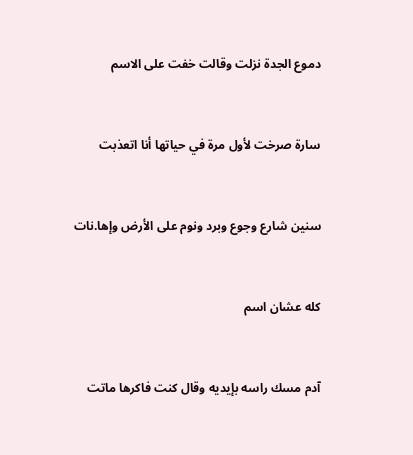دموع الجدة نزلت وقالت خفت على الاسم


سارة صرخت لأول مرة في حياتها أنا اتعذبت


سنين شارع وجوع وبرد ونوم على الأرض وإها.نات


كله عشان اسم


آدم مسك راسه بإيديه وقال كنت فاكرها ماتت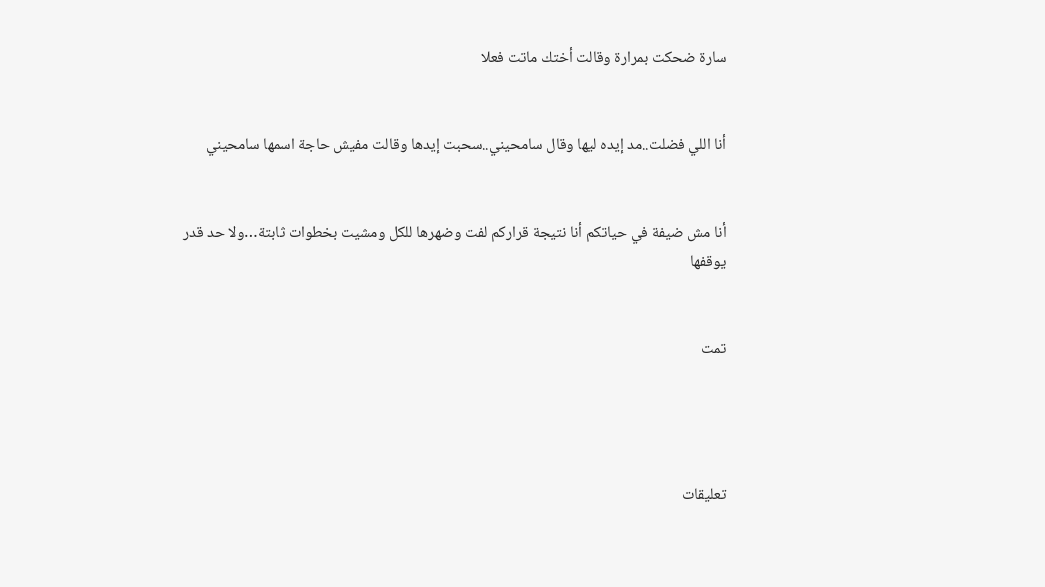سارة ضحكت بمرارة وقالت أختك ماتت فعلا


أنا اللي فضلت..مد إيده ليها وقال سامحيني..سحبت إيدها وقالت مفيش حاجة اسمها سامحيني


أنا مش ضيفة في حياتكم أنا نتيجة قراركم لفت وضهرها للكل ومشيت بخطوات ثابتة…ولا حد قدر يوقفها


تمت




تعليقات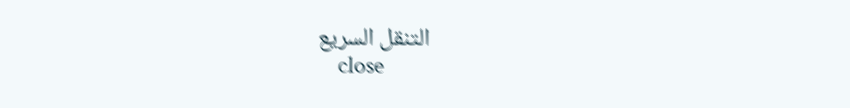التنقل السريع
    close